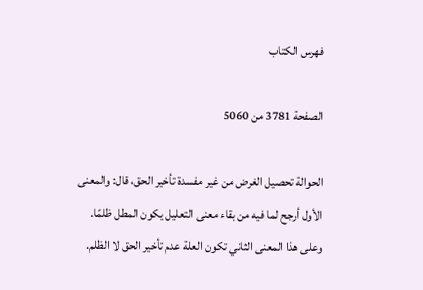فهرس الكتاب

الصفحة 3781 من 5060

الحوالة تحصيل الغرض من غير مفسدة تأخير الحق، قال: والمعنى الأول أرجح لما فيه من بقاء معنى التعليل يكون المطل ظلمًا. وعلى هذا المعنى الثاني تكون العلة عدم تأخير الحق لا الظلم.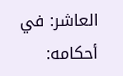العاشر: في أحكامه: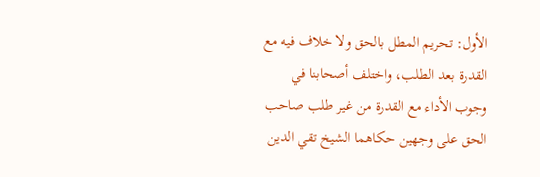الأول: تحريم المطل بالحق ولا خلاف فيه مع القدرة بعد الطلب، واختلف أصحابنا في وجوب الأداء مع القدرة من غير طلب صاحب الحق على وجهين حكاهما الشيخ تقي الدين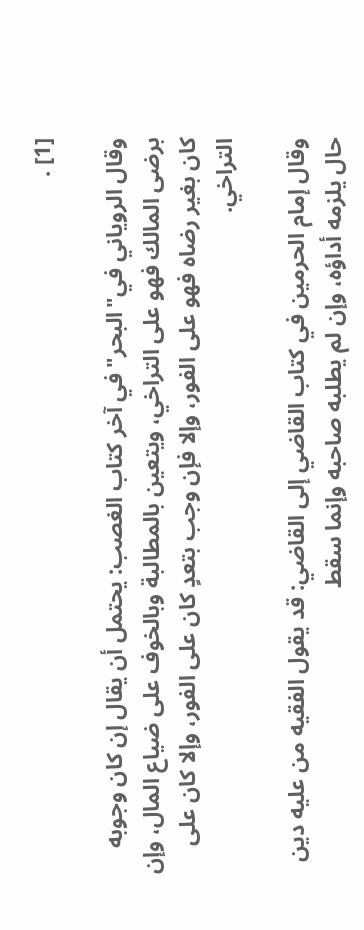[1] .

وقال الروياني في"البحر"في آخر كتاب الغصب: يحتمل أن يقال إن كان وجوبه برضى المالك فهو على التراخي، ويتعين بالمطالبة وبالخوف على ضياع المال، وإن كان بغير رضاه فهو على الفور، وإلا فإن وجب بتعدٍ كان على الفور، وإلا كان على التراخي.

وقال إمام الحرمين في كتاب القاضي إلى القاضي: قد يقول الفقيه من عليه دين حال يلزمه أداؤه، وإن لم يطلبه صاحبه وإنما سقط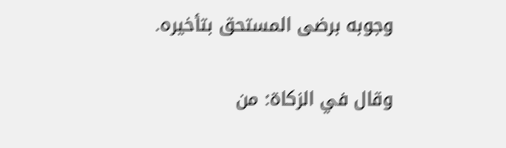وجوبه برضى المستحق بتأخيره.

وقال في الزكاة: من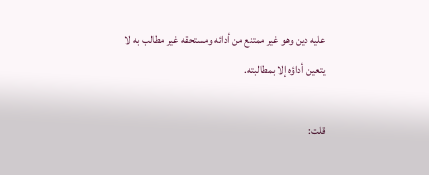عليه دين وهو غير ممتنع من أدائه ومستحقه غير مطالب به لا يتعين أداؤه إلا بمطالبته.

قلت: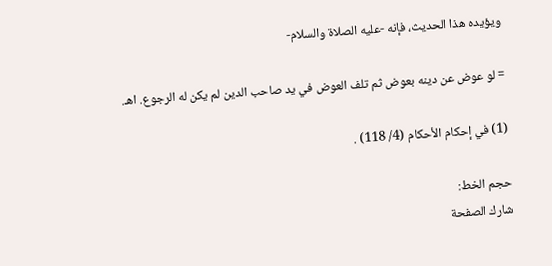ويؤيده هذا الحديث، فإنه -عليه الصلاة والسلام-

= لو عوض عن دينه بعوض ثم تلف العوض في يد صاحب الدين لم يكن له الرجوع. اهـ.

(1) في إحكام الأحكام (4/ 118) .

حجم الخط:
شارك الصفحة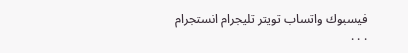فيسبوك واتساب تويتر تليجرام انستجرام
. . .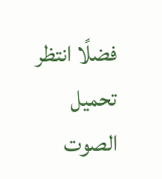فضلًا انتظر تحميل الصوت